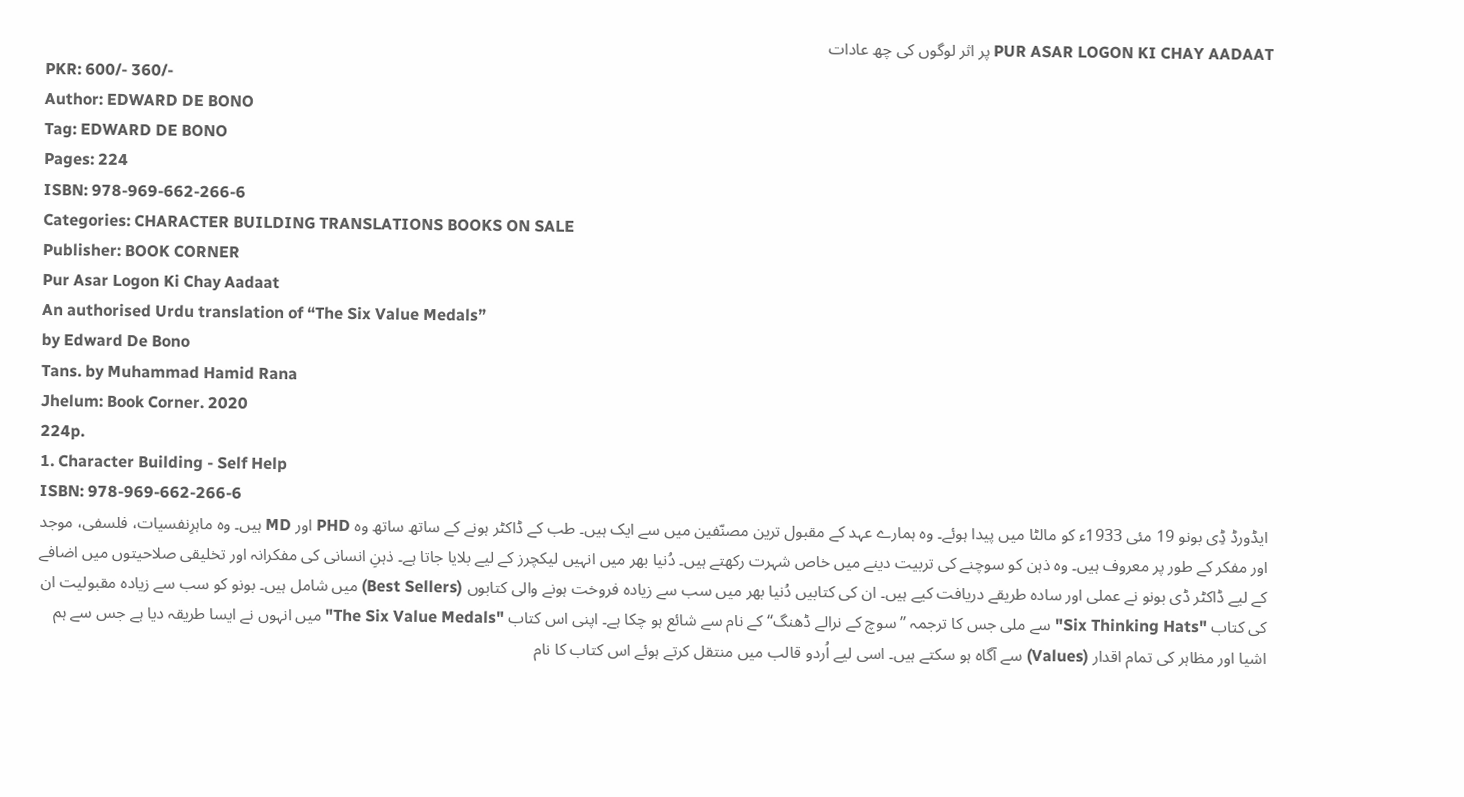PUR ASAR LOGON KI CHAY AADAAT پر اثر لوگوں کی چھ عادات
PKR: 600/- 360/-
Author: EDWARD DE BONO
Tag: EDWARD DE BONO
Pages: 224
ISBN: 978-969-662-266-6
Categories: CHARACTER BUILDING TRANSLATIONS BOOKS ON SALE
Publisher: BOOK CORNER
Pur Asar Logon Ki Chay Aadaat
An authorised Urdu translation of “The Six Value Medals”
by Edward De Bono
Tans. by Muhammad Hamid Rana
Jhelum: Book Corner. 2020
224p.
1. Character Building - Self Help
ISBN: 978-969-662-266-6
ایڈورڈ ڈِی بونو 19 مئی 1933ء کو مالٹا میں پیدا ہوئے۔ وہ ہمارے عہد کے مقبول ترین مصنّفین میں سے ایک ہیں۔ طب کے ڈاکٹر ہونے کے ساتھ ساتھ وہ PHD اور MD ہیں۔ وہ ماہرِنفسیات، فلسفی، موجد اور مفکر کے طور پر معروف ہیں۔ وہ ذہن کو سوچنے کی تربیت دینے میں خاص شہرت رکھتے ہیں۔ دُنیا بھر میں انہیں لیکچرز کے لیے بلایا جاتا ہے۔ ذہنِ انسانی کی مفکرانہ اور تخلیقی صلاحیتوں میں اضافے کے لیے ڈاکٹر ڈی بونو نے عملی اور سادہ طریقے دریافت کیے ہیں۔ ان کی کتابیں دُنیا بھر میں سب سے زیادہ فروخت ہونے والی کتابوں (Best Sellers) میں شامل ہیں۔ بونو کو سب سے زیادہ مقبولیت ان کی کتاب "Six Thinking Hats" سے ملی جس کا ترجمہ ’’سوچ کے نرالے ڈھنگ‘‘ کے نام سے شائع ہو چکا ہے۔ اپنی اس کتاب "The Six Value Medals"میں انہوں نے ایسا طریقہ دیا ہے جس سے ہم اشیا اور مظاہر کی تمام اقدار (Values) سے آگاہ ہو سکتے ہیں۔ اسی لیے اُردو قالب میں منتقل کرتے ہوئے اس کتاب کا نام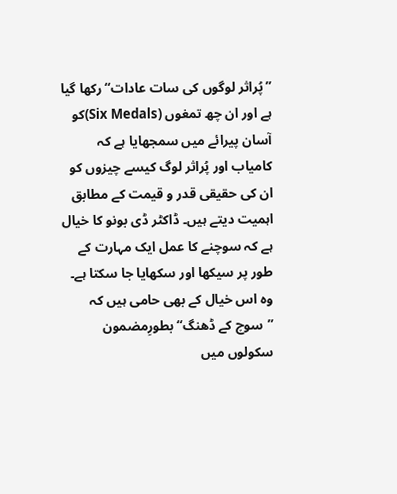’’پُراثر لوگوں کی سات عادات‘‘ رکھا گیا ہے اور ان چھ تمغوں (Six Medals)کو آسان پیرائے میں سمجھایا ہے کہ کامیاب اور پُراثر لوگ کیسے چیزوں کو ان کی حقیقی قدر و قیمت کے مطابق اہمیت دیتے ہیں۔ ڈاکٹر ڈی بونو کا خیال ہے کہ سوچنے کا عمل ایک مہارت کے طور پر سیکھا اور سکھایا جا سکتا ہے۔ وہ اس خیال کے بھی حامی ہیں کہ ’’سوچ کے ڈھنگ‘‘ بطورِمضمون سکولوں میں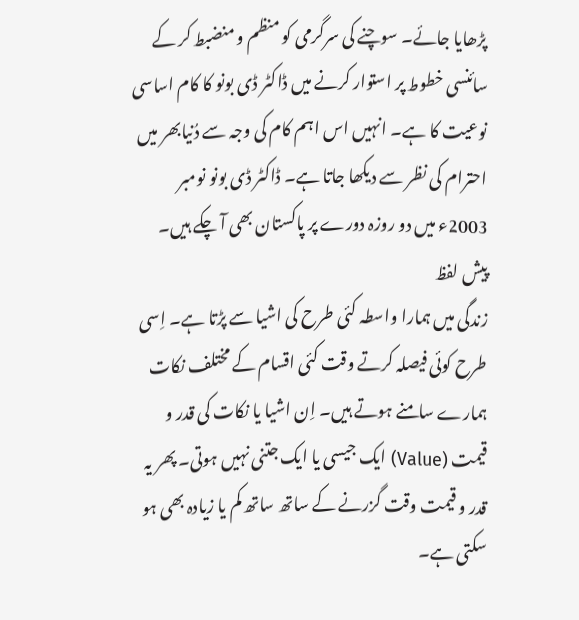پڑھایا جائے۔ سوچنے کی سرگرمی کو منظم و منضبط کر کے سائنسی خطوط پر استوار کرنے میں ڈاکٹر ڈی بونو کا کام اساسی نوعیت کا ہے۔ انہیں اس اہم کام کی وجہ سے دُنیابھر میں احترام کی نظر سے دیکھا جاتا ہے۔ ڈاکٹر ڈی بونو نومبر 2003ء میں دو روزہ دورے پر پاکستان بھی آ چکے ہیں۔
پیش لفظ
زندگی میں ہمارا واسطہ کئی طرح کی اشیا سے پڑتا ہے۔ اِسی طرح کوئی فیصلہ کرتے وقت کئی اقسام کے مختلف نکات ہمارے سامنے ہوتے ہیں۔ اِن اشیا یا نکات کی قدر و قیمت (Value) ایک جیسی یا ایک جتنی نہیں ہوتی۔ پھر یہ قدر و قیمت وقت گزرنے کے ساتھ ساتھ کم یا زیادہ بھی ہو سکتی ہے۔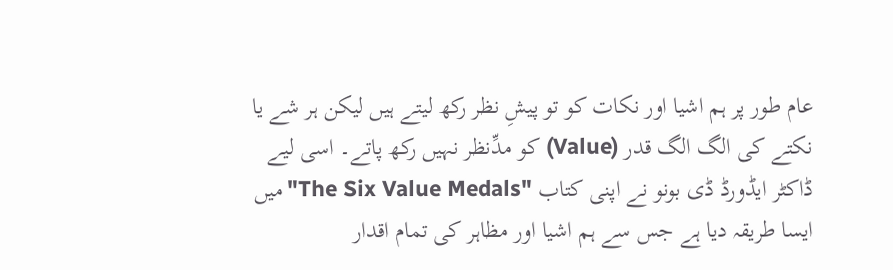عام طور پر ہم اشیا اور نکات کو تو پیشِ نظر رکھ لیتے ہیں لیکن ہر شے یا نکتے کی الگ الگ قدر (Value) کو مدِّنظر نہیں رکھ پاتے۔ اسی لیے ڈاکٹر ایڈورڈ ڈی بونو نے اپنی کتاب "The Six Value Medals"میں ایسا طریقہ دیا ہے جس سے ہم اشیا اور مظاہر کی تمام اقدار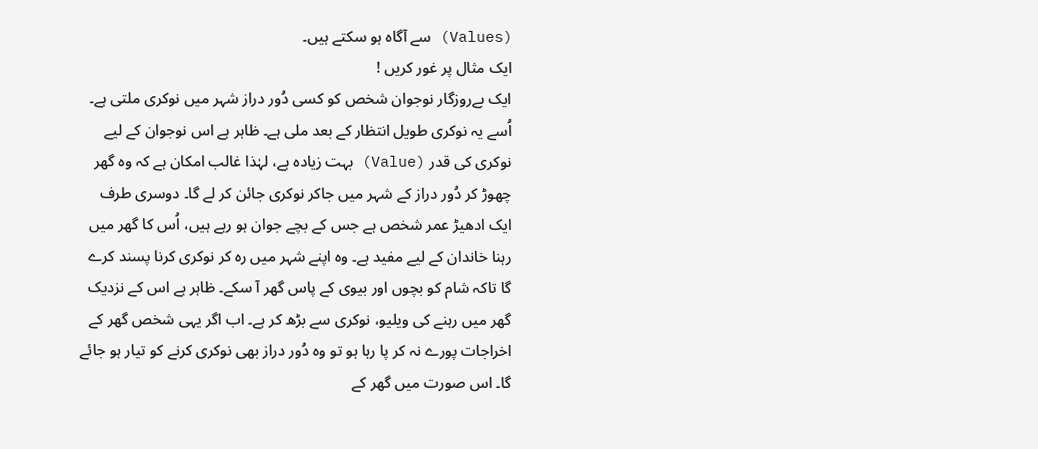(Values) سے آگاہ ہو سکتے ہیں۔
ایک مثال پر غور کریں !
ایک بےروزگار نوجوان شخص کو کسی دُور دراز شہر میں نوکری ملتی ہے۔ اُسے یہ نوکری طویل انتظار کے بعد ملی ہے۔ ظاہر ہے اس نوجوان کے لیے نوکری کی قدر (Value) بہت زیادہ ہے، لہٰذا غالب امکان ہے کہ وہ گھر چھوڑ کر دُور دراز کے شہر میں جاکر نوکری جائن کر لے گا۔ دوسری طرف ایک ادھیڑ عمر شخص ہے جس کے بچے جوان ہو رہے ہیں، اُس کا گھر میں رہنا خاندان کے لیے مفید ہے۔ وہ اپنے شہر میں رہ کر نوکری کرنا پسند کرے گا تاکہ شام کو بچوں اور بیوی کے پاس گھر آ سکے۔ ظاہر ہے اس کے نزدیک گھر میں رہنے کی ویلیو، نوکری سے بڑھ کر ہے۔ اب اگر یہی شخص گھر کے اخراجات پورے نہ کر پا رہا ہو تو وہ دُور دراز بھی نوکری کرنے کو تیار ہو جائے گا۔ اس صورت میں گھر کے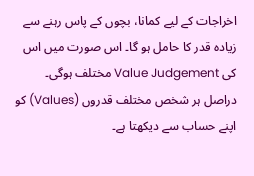اخراجات کے لیے کمانا، بچوں کے پاس رہنے سے زیادہ قدر کا حامل ہو گا۔ اس صورت میں اس کی Value Judgement مختلف ہوگی۔ دراصل ہر شخص مختلف قدروں (Values) کو اپنے حساب سے دیکھتا ہے۔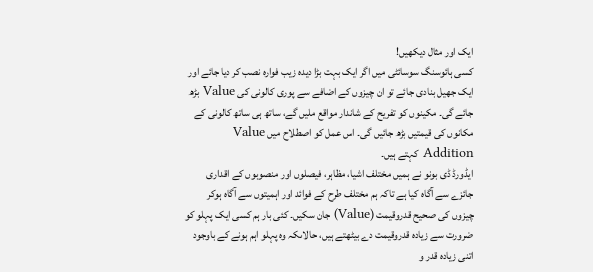ایک اور مثال دیکھیں!
کسی ہائوسنگ سوسائٹی میں اگر ایک بہت بڑا دیدہ زیب فوارہ نصب کر دیا جائے اور ایک جھیل بنادی جائے تو ان چیزوں کے اضافے سے پوری کالونی کی Value بڑھ جائے گی۔ مکینوں کو تفریح کے شاندار مواقع ملیں گے، ساتھ ہی ساتھ کالونی کے مکانوں کی قیمتیں بڑھ جائیں گی۔ اس عمل کو اصطلاح میں Value Addition کہتے ہیں۔
ایڈورڈ ڈی بونو نے ہمیں مختلف اشیا، مظاہر، فیصلوں اور منصوبوں کے اقداری جائزے سے آگاہ کیا ہے تاکہ ہم مختلف طرح کے فوائد اور اہمیتوں سے آگاہ ہوکر چیزوں کی صحیح قدروقیمت (Value) جان سکیں۔ کئی بار ہم کسی ایک پہلو کو ضرورت سے زیادہ قدروقیمت دے بیٹھتے ہیں، حالاںکہ وہ پہلو اہم ہونے کے باوجود اتنی زیادہ قدر و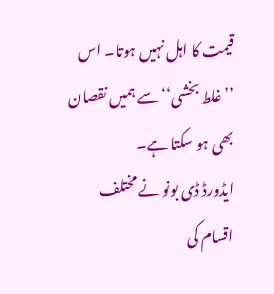قیمت کا اہل نہیں ہوتا۔ اس ’’غلط بخشی‘‘ سے ہمیں نقصان بھی ہو سکتا ہے۔
ایڈورڈ ڈی بونو نے مختلف اقسام کی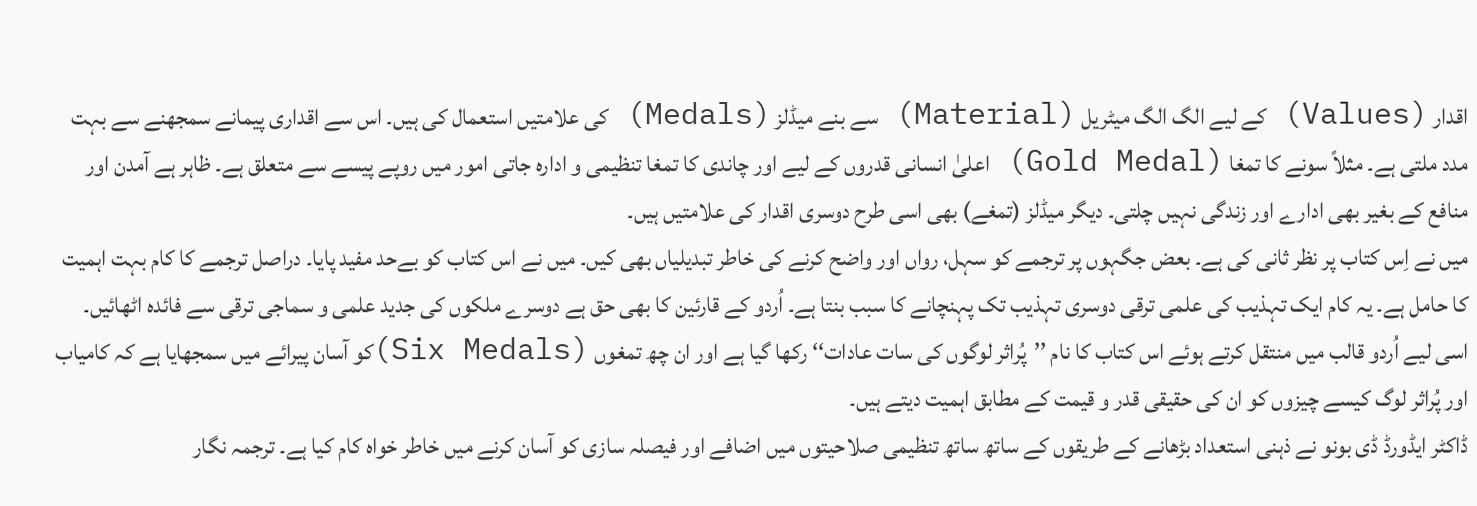اقدار (Values) کے لیے الگ الگ میٹریل (Material) سے بنے میڈلز (Medals) کی علامتیں استعمال کی ہیں۔ اس سے اقداری پیمانے سمجھنے سے بہت مدد ملتی ہے۔ مثلاً سونے کا تمغا (Gold Medal) اعلیٰ انسانی قدروں کے لیے اور چاندی کا تمغا تنظیمی و ادارہ جاتی امور میں روپے پیسے سے متعلق ہے۔ ظاہر ہے آمدن اور منافع کے بغیر بھی ادارے اور زندگی نہیں چلتی۔ دیگر میڈلز (تمغے) بھی اسی طرح دوسری اقدار کی علامتیں ہیں۔
میں نے اِس کتاب پر نظر ثانی کی ہے۔ بعض جگہوں پر ترجمے کو سہل، رواں اور واضح کرنے کی خاطر تبدیلیاں بھی کیں۔ میں نے اس کتاب کو بےحد مفید پایا۔ دراصل ترجمے کا کام بہت اہمیت کا حامل ہے۔ یہ کام ایک تہذیب کی علمی ترقی دوسری تہذیب تک پہنچانے کا سبب بنتا ہے۔ اُردو کے قارئین کا بھی حق ہے دوسرے ملکوں کی جدید علمی و سماجی ترقی سے فائدہ اٹھائیں۔
اسی لیے اُردو قالب میں منتقل کرتے ہوئے اس کتاب کا نام ’’پُراثر لوگوں کی سات عادات‘‘ رکھا گیا ہے اور ان چھ تمغوں (Six Medals)کو آسان پیرائے میں سمجھایا ہے کہ کامیاب اور پُراثر لوگ کیسے چیزوں کو ان کی حقیقی قدر و قیمت کے مطابق اہمیت دیتے ہیں۔
ڈاکٹر ایڈورڈ ڈی بونو نے ذہنی استعداد بڑھانے کے طریقوں کے ساتھ ساتھ تنظیمی صلاحیتوں میں اضافے اور فیصلہ سازی کو آسان کرنے میں خاطر خواہ کام کیا ہے۔ ترجمہ نگار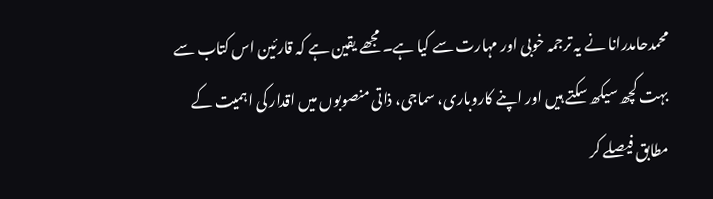محمدحامدرانا نے یہ ترجمہ خوبی اور مہارت سے کیا ہے۔ مجھے یقین ہے کہ قارئین اس کتاب سے بہت کچھ سیکھ سکتے ہیں اور اپنے کاروباری، سماجی، ذاتی منصوبوں میں اقدار کی اہمیت کے مطابق فیصلے کر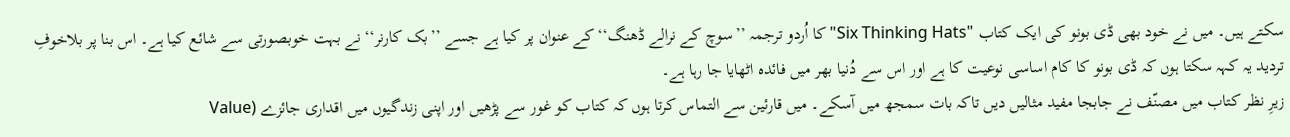سکتے ہیں۔ میں نے خود بھی ڈی بونو کی ایک کتاب "Six Thinking Hats"کا اُردو ترجمہ ’’سوچ کے نرالے ڈھنگ‘‘ کے عنوان پر کیا ہے جسے ’’بک کارنر‘‘ نے بہت خوبصورتی سے شائع کیا ہے۔ اس بنا پر بلاخوفِ تردید یہ کہہ سکتا ہوں کہ ڈی بونو کا کام اساسی نوعیت کا ہے اور اس سے دُنیا بھر میں فائدہ اٹھایا جا رہا ہے۔
زیرِ نظر کتاب میں مصنّف نے جابجا مفید مثالیں دیں تاکہ بات سمجھ میں آسکے۔ میں قارئین سے التماس کرتا ہوں کہ کتاب کو غور سے پڑھیں اور اپنی زندگیوں میں اقداری جائزے (Value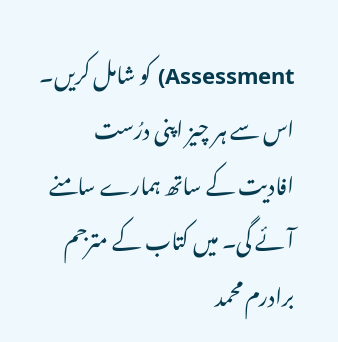Assessment) کو شامل کریں۔ اس سے ہر چیز اپنی درُست افادیت کے ساتھ ہمارے سامنے آئے گی۔ میں کتاب کے مترجم برادرم محمد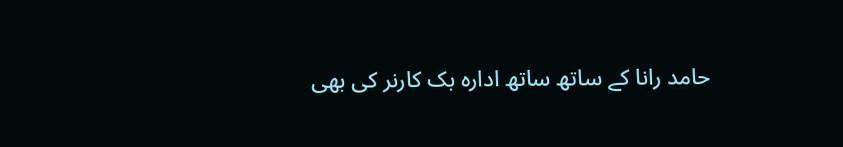حامد رانا کے ساتھ ساتھ ادارہ بک کارنر کی بھی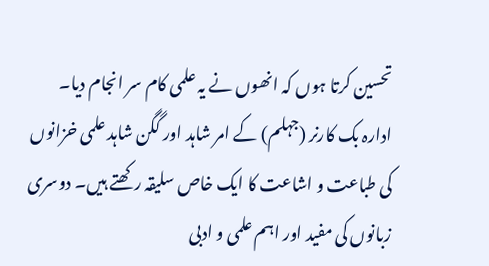تحسین کرتا ہوں کہ انھوں نے یہ علمی کام سر انجام دیا۔
ادارہ بک کارنر (جہلم) کے امر شاہد اور گگن شاہد علمی خزانوں کی طباعت و اشاعت کا ایک خاص سلیقہ رکھتے ہیں۔ دوسری زبانوں کی مفید اور اہم علمی و ادبی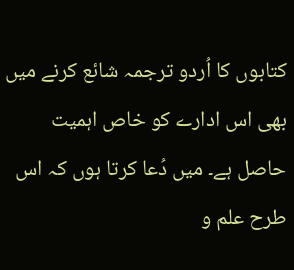کتابوں کا اُردو ترجمہ شائع کرنے میں بھی اس ادارے کو خاص اہمیت حاصل ہے۔ میں دُعا کرتا ہوں کہ اس طرح علم و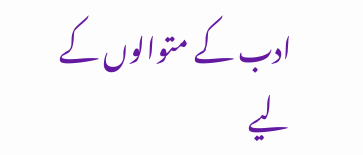ادب کے متوالوں کے لیے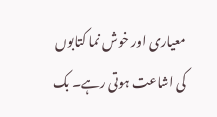معیاری اور خوش نما کتابوں کی اشاعت ہوتی رہے۔ بک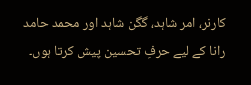کارنر، امر شاہد، گگن شاہد اور محمد حامد رانا کے لیے حرفِ تحسین پیش کرتا ہوں۔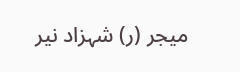میجر (ر) شہزاد نیر